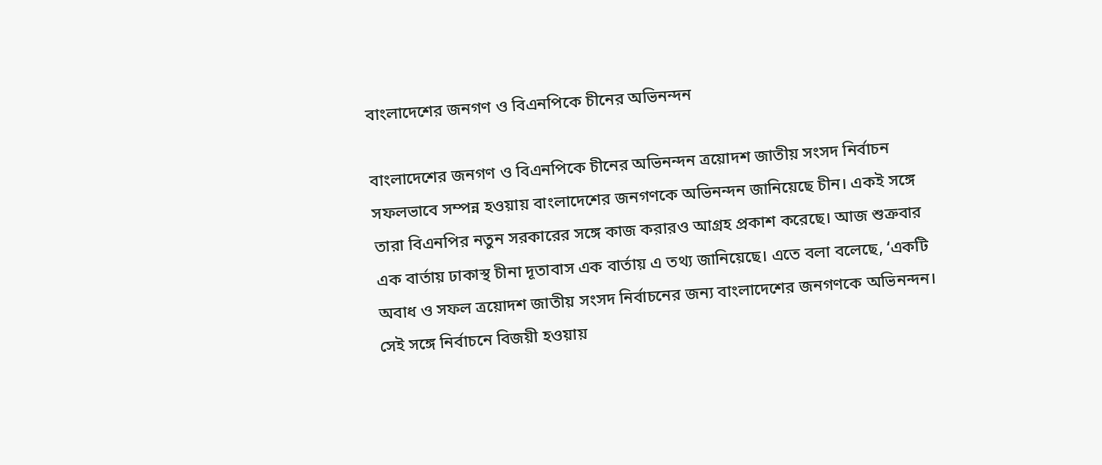বাংলাদেশের জনগণ ও বিএনপিকে চীনের অভিনন্দন

বাংলাদেশের জনগণ ও বিএনপিকে চীনের অভিনন্দন ত্রয়োদশ জাতীয় সংসদ নির্বাচন সফলভাবে সম্পন্ন হওয়ায় বাংলাদেশের জনগণকে অভিনন্দন জানিয়েছে চীন। একই সঙ্গে তারা বিএনপির নতুন সরকারের সঙ্গে কাজ করারও আগ্রহ প্রকাশ করেছে। আজ শুক্রবার এক বার্তায় ঢাকাস্থ চীনা দূতাবাস এক বার্তায় এ তথ্য জানিয়েছে। এতে বলা বলেছে, ‘একটি অবাধ ও সফল ত্রয়োদশ জাতীয় সংসদ নির্বাচনের জন্য বাংলাদেশের জনগণকে অভিনন্দন। সেই সঙ্গে নির্বাচনে বিজয়ী হওয়ায়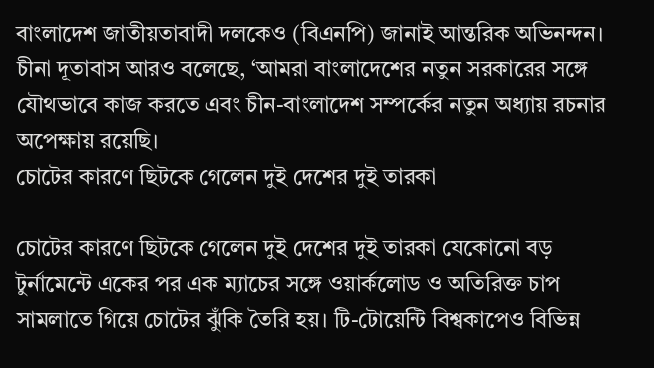বাংলাদেশ জাতীয়তাবাদী দলকেও (বিএনপি) জানাই আন্তরিক অভিনন্দন। চীনা দূতাবাস আরও বলেছে, ‘আমরা বাংলাদেশের নতুন সরকারের সঙ্গে যৌথভাবে কাজ করতে এবং চীন-বাংলাদেশ সম্পর্কের নতুন অধ্যায় রচনার অপেক্ষায় রয়েছি।
চোটের কারণে ছিটকে গেলেন দুই দেশের দুই তারকা

চোটের কারণে ছিটকে গেলেন দুই দেশের দুই তারকা যেকোনো বড় টুর্নামেন্টে একের পর এক ম্যাচের সঙ্গে ওয়ার্কলোড ও অতিরিক্ত চাপ সামলাতে গিয়ে চোটের ঝুঁকি তৈরি হয়। টি-টোয়েন্টি বিশ্বকাপেও বিভিন্ন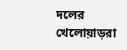দলের খেলোয়াড়রা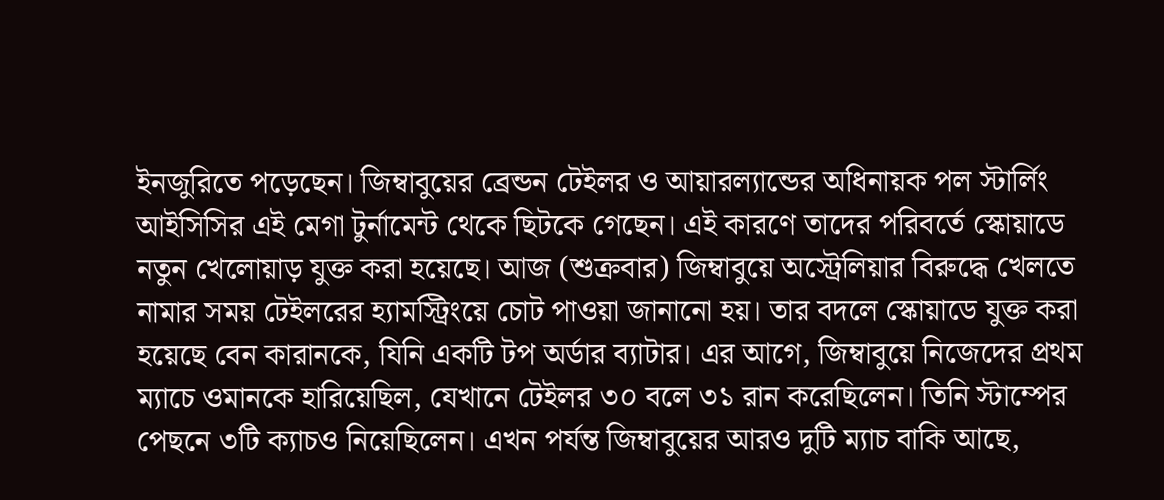ইনজুরিতে পড়েছেন। জিম্বাবুয়ের ব্রেন্ডন টেইলর ও আয়ারল্যান্ডের অধিনায়ক পল স্টার্লিং আইসিসির এই মেগা টুর্নামেন্ট থেকে ছিটকে গেছেন। এই কারণে তাদের পরিবর্তে স্কোয়াডে নতুন খেলোয়াড় যুক্ত করা হয়েছে। আজ (শুক্রবার) জিম্বাবুয়ে অস্ট্রেলিয়ার বিরুদ্ধে খেলতে নামার সময় টেইলরের হ্যামস্ট্রিংয়ে চোট পাওয়া জানানো হয়। তার বদলে স্কোয়াডে যুক্ত করা হয়েছে বেন কারানকে, যিনি একটি টপ অর্ডার ব্যাটার। এর আগে, জিম্বাবুয়ে নিজেদের প্রথম ম্যাচে ওমানকে হারিয়েছিল, যেখানে টেইলর ৩০ বলে ৩১ রান করেছিলেন। তিনি স্টাম্পের পেছনে ৩টি ক্যাচও নিয়েছিলেন। এখন পর্যন্ত জিম্বাবুয়ের আরও দুটি ম্যাচ বাকি আছে,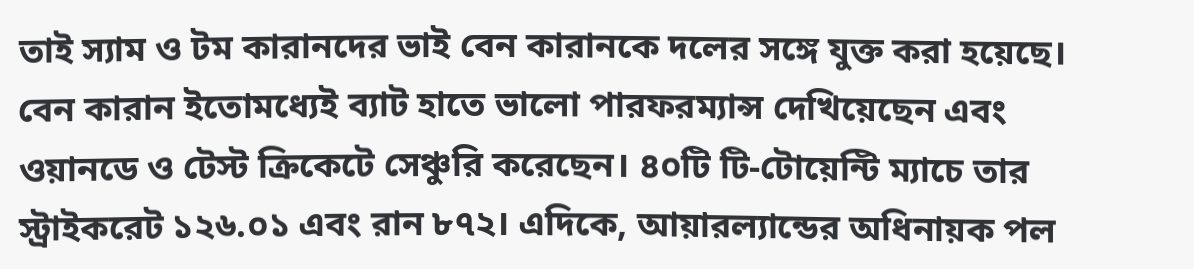তাই স্যাম ও টম কারানদের ভাই বেন কারানকে দলের সঙ্গে যুক্ত করা হয়েছে। বেন কারান ইতোমধ্যেই ব্যাট হাতে ভালো পারফরম্যান্স দেখিয়েছেন এবং ওয়ানডে ও টেস্ট ক্রিকেটে সেঞ্চুরি করেছেন। ৪০টি টি-টোয়েন্টি ম্যাচে তার স্ট্রাইকরেট ১২৬.০১ এবং রান ৮৭২। এদিকে, আয়ারল্যান্ডের অধিনায়ক পল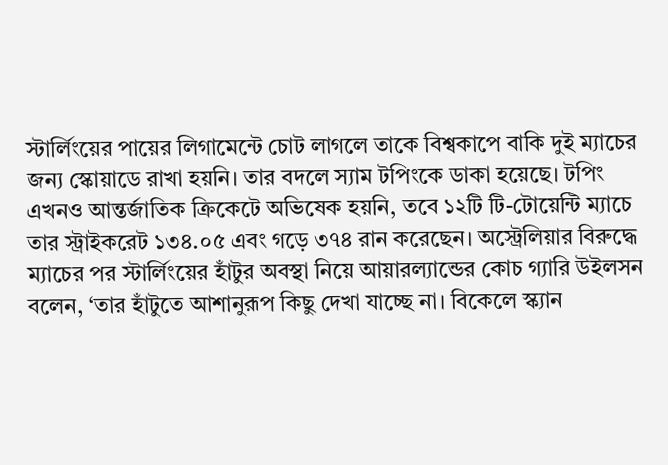স্টার্লিংয়ের পায়ের লিগামেন্টে চোট লাগলে তাকে বিশ্বকাপে বাকি দুই ম্যাচের জন্য স্কোয়াডে রাখা হয়নি। তার বদলে স্যাম টপিংকে ডাকা হয়েছে। টপিং এখনও আন্তর্জাতিক ক্রিকেটে অভিষেক হয়নি, তবে ১২টি টি-টোয়েন্টি ম্যাচে তার স্ট্রাইকরেট ১৩৪.০৫ এবং গড়ে ৩৭৪ রান করেছেন। অস্ট্রেলিয়ার বিরুদ্ধে ম্যাচের পর স্টার্লিংয়ের হাঁটুর অবস্থা নিয়ে আয়ারল্যান্ডের কোচ গ্যারি উইলসন বলেন, ‘তার হাঁটুতে আশানুরূপ কিছু দেখা যাচ্ছে না। বিকেলে স্ক্যান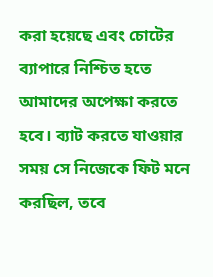করা হয়েছে এবং চোটের ব্যাপারে নিশ্চিত হতে আমাদের অপেক্ষা করতে হবে। ব্যাট করতে যাওয়ার সময় সে নিজেকে ফিট মনে করছিল, তবে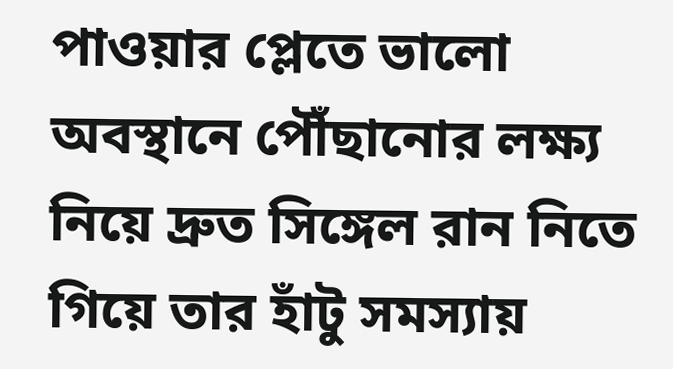পাওয়ার প্লেতে ভালো অবস্থানে পৌঁছানোর লক্ষ্য নিয়ে দ্রুত সিঙ্গেল রান নিতে গিয়ে তার হাঁটু সমস্যায়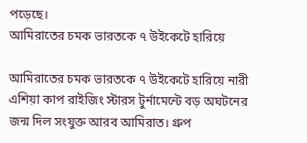পড়েছে।
আমিরাতের চমক ভারতকে ৭ উইকেটে হারিয়ে

আমিরাতের চমক ভারতকে ৭ উইকেটে হারিয়ে নারী এশিয়া কাপ রাইজিং স্টারস টুর্নামেন্টে বড় অঘটনের জন্ম দিল সংযুক্ত আরব আমিরাত। গ্রুপ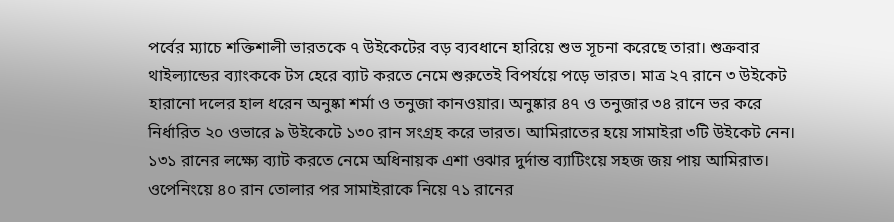পর্বের ম্যাচে শক্তিশালী ভারতকে ৭ উইকেটের বড় ব্যবধানে হারিয়ে শুভ সূচনা করেছে তারা। শুক্রবার থাইল্যান্ডের ব্যাংককে টস হেরে ব্যাট করতে নেমে শুরুতেই বিপর্যয়ে পড়ে ভারত। মাত্র ২৭ রানে ৩ উইকেট হারানো দলের হাল ধরেন অনুষ্কা শর্মা ও তনুজা কানওয়ার। অনুষ্কার ৪৭ ও তনুজার ৩৪ রানে ভর করে নির্ধারিত ২০ ওভারে ৯ উইকেটে ১৩০ রান সংগ্রহ করে ভারত। আমিরাতের হয়ে সামাইরা ৩টি উইকেট নেন। ১৩১ রানের লক্ষ্যে ব্যাট করতে নেমে অধিনায়ক এশা ওঝার দুর্দান্ত ব্যাটিংয়ে সহজ জয় পায় আমিরাত। ওপেনিংয়ে ৪০ রান তোলার পর সামাইরাকে নিয়ে ৭১ রানের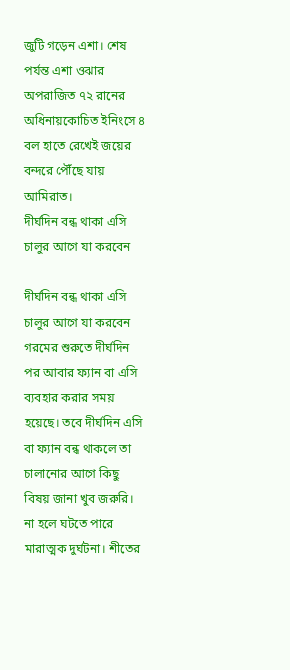জুটি গড়েন এশা। শেষ পর্যন্ত এশা ওঝার অপরাজিত ৭২ রানের অধিনায়কোচিত ইনিংসে ৪ বল হাতে রেখেই জয়ের বন্দরে পৌঁছে যায় আমিরাত।
দীর্ঘদিন বন্ধ থাকা এসি চালুর আগে যা করবেন

দীর্ঘদিন বন্ধ থাকা এসি চালুর আগে যা করবেন গরমের শুরুতে দীর্ঘদিন পর আবার ফ্যান বা এসি ব্যবহার করার সময় হয়েছে। তবে দীর্ঘদিন এসি বা ফ্যান বন্ধ থাকলে তা চালানোর আগে কিছু বিষয় জানা খুব জরুরি। না হলে ঘটতে পারে মারাত্মক দুর্ঘটনা। শীতের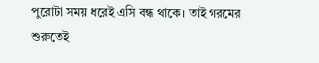পুরোটা সময় ধরেই এসি বন্ধ থাকে। তাই গরমের শুরুতেই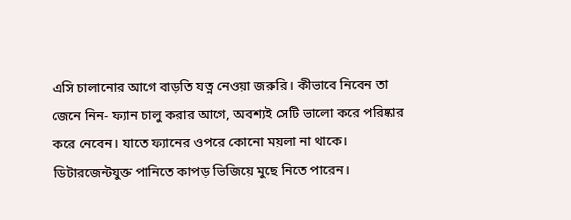এসি চালানোর আগে বাড়তি যত্ন নেওয়া জরুরি। কীভাবে নিবেন তা জেনে নিন- ফ্যান চালু করার আগে, অবশ্যই সেটি ভালো করে পরিষ্কার করে নেবেন। যাতে ফ্যানের ওপরে কোনো ময়লা না থাকে। ডিটারজেন্টযুক্ত পানিতে কাপড় ভিজিয়ে মুছে নিতে পারেন।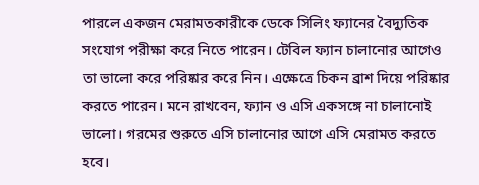পারলে একজন মেরামতকারীকে ডেকে সিলিং ফ্যানের বৈদ্যুতিক সংযোগ পরীক্ষা করে নিতে পারেন। টেবিল ফ্যান চালানোর আগেও তা ভালো করে পরিষ্কার করে নিন। এক্ষেত্রে চিকন ব্রাশ দিয়ে পরিষ্কার করতে পারেন। মনে রাখবেন, ফ্যান ও এসি একসঙ্গে না চালানোই ভালো। গরমের শুরুতে এসি চালানোর আগে এসি মেরামত করতে হবে।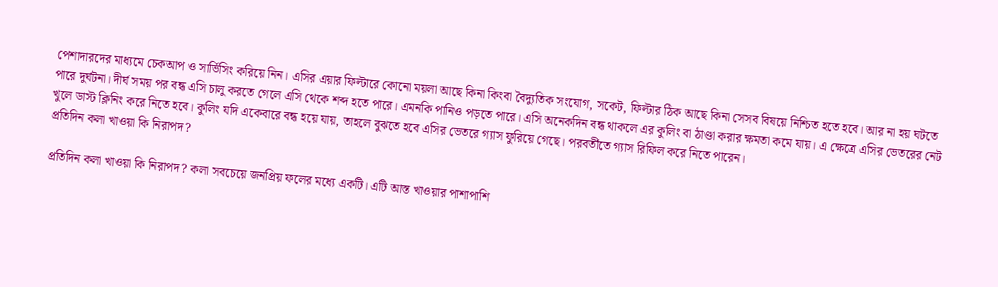পেশাদারদের মাধ্যমে চেকআপ ও সার্ভিসিং করিয়ে নিন। এসির এয়ার ফিল্টারে কোনো ময়লা আছে কিনা কিংবা বৈদ্যুতিক সংযোগ, সকেট, ফিল্টার ঠিক আছে কিনা সেসব বিষয়ে নিশ্চিত হতে হবে। আর না হয় ঘটতে পারে দুর্ঘটনা। দীর্ঘ সময় পর বন্ধ এসি চালু করতে গেলে এসি থেকে শব্দ হতে পারে। এমনকি পানিও পড়তে পারে। এসি অনেকদিন বন্ধ থাকলে এর কুলিং বা ঠাণ্ডা করার ক্ষমতা কমে যায়। এ ক্ষেত্রে এসির ভেতরের নেট খুলে ডাস্ট ক্লিনিং করে নিতে হবে। কুলিং যদি একেবারে বন্ধ হয়ে যায়, তাহলে বুঝতে হবে এসির ভেতরে গ্যাস ফুরিয়ে গেছে। পরবর্তীতে গ্যাস রিফিল করে নিতে পারেন।
প্রতিদিন কলা খাওয়া কি নিরাপদ?

প্রতিদিন কলা খাওয়া কি নিরাপদ? কলা সবচেয়ে জনপ্রিয় ফলের মধ্যে একটি। এটি আস্ত খাওয়ার পাশাপাশি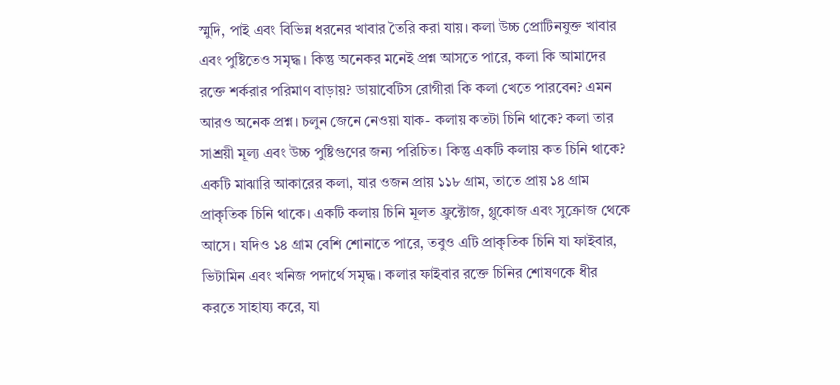স্মুদি, পাই এবং বিভিন্ন ধরনের খাবার তৈরি করা যায়। কলা উচ্চ প্রোটিনযুক্ত খাবার এবং পুষ্টিতেও সমৃদ্ধ। কিন্তু অনেকর মনেই প্রশ্ন আসতে পারে, কলা কি আমাদের রক্তে শর্করার পরিমাণ বাড়ায়? ডায়াবেটিস রোগীরা কি কলা খেতে পারবেন? এমন আরও অনেক প্রশ্ন। চলুন জেনে নেওয়া যাক- কলায় কতটা চিনি থাকে? কলা তার সাশ্রয়ী মূল্য এবং উচ্চ পুষ্টিগুণের জন্য পরিচিত। কিন্তু একটি কলায় কত চিনি থাকে? একটি মাঝারি আকারের কলা, যার ওজন প্রায় ১১৮ গ্রাম, তাতে প্রায় ১৪ গ্রাম প্রাকৃতিক চিনি থাকে। একটি কলায় চিনি মূলত ফ্রুক্টোজ, গ্লুকোজ এবং সুক্রোজ থেকে আসে। যদিও ১৪ গ্রাম বেশি শোনাতে পারে, তবুও এটি প্রাকৃতিক চিনি যা ফাইবার, ভিটামিন এবং খনিজ পদার্থে সমৃদ্ধ। কলার ফাইবার রক্তে চিনির শোষণকে ধীর করতে সাহায্য করে, যা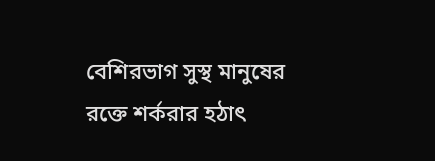বেশিরভাগ সুস্থ মানুষের রক্তে শর্করার হঠাৎ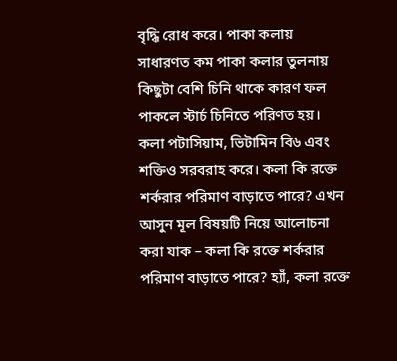বৃদ্ধি রোধ করে। পাকা কলায় সাধারণত কম পাকা কলার তুলনায় কিছুটা বেশি চিনি থাকে কারণ ফল পাকলে স্টার্চ চিনিতে পরিণত হয়। কলা পটাসিয়াম, ভিটামিন বি৬ এবং শক্তিও সরবরাহ করে। কলা কি রক্তে শর্করার পরিমাণ বাড়াতে পারে? এখন আসুন মূল বিষয়টি নিয়ে আলোচনা করা যাক – কলা কি রক্তে শর্করার পরিমাণ বাড়াতে পারে? হ্যাঁ, কলা রক্তে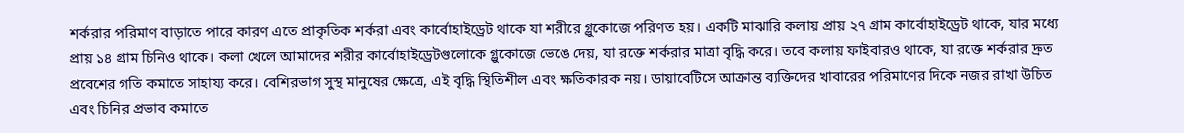শর্করার পরিমাণ বাড়াতে পারে কারণ এতে প্রাকৃতিক শর্করা এবং কার্বোহাইড্রেট থাকে যা শরীরে গ্লুকোজে পরিণত হয়। একটি মাঝারি কলায় প্রায় ২৭ গ্রাম কার্বোহাইড্রেট থাকে, যার মধ্যে প্রায় ১৪ গ্রাম চিনিও থাকে। কলা খেলে আমাদের শরীর কার্বোহাইড্রেটগুলোকে গ্লুকোজে ভেঙে দেয়, যা রক্তে শর্করার মাত্রা বৃদ্ধি করে। তবে কলায় ফাইবারও থাকে, যা রক্তে শর্করার দ্রুত প্রবেশের গতি কমাতে সাহায্য করে। বেশিরভাগ সুস্থ মানুষের ক্ষেত্রে, এই বৃদ্ধি স্থিতিশীল এবং ক্ষতিকারক নয়। ডায়াবেটিসে আক্রান্ত ব্যক্তিদের খাবারের পরিমাণের দিকে নজর রাখা উচিত এবং চিনির প্রভাব কমাতে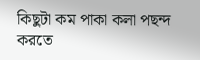কিছুটা কম পাকা কলা পছন্দ করতে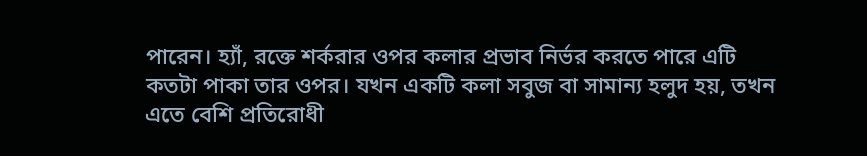পারেন। হ্যাঁ, রক্তে শর্করার ওপর কলার প্রভাব নির্ভর করতে পারে এটি কতটা পাকা তার ওপর। যখন একটি কলা সবুজ বা সামান্য হলুদ হয়, তখন এতে বেশি প্রতিরোধী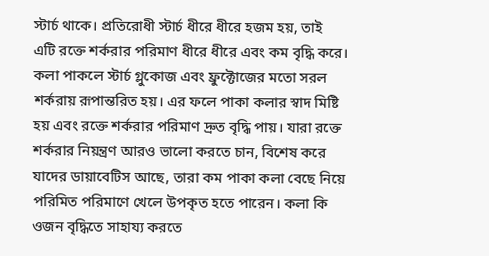স্টার্চ থাকে। প্রতিরোধী স্টার্চ ধীরে ধীরে হজম হয়, তাই এটি রক্তে শর্করার পরিমাণ ধীরে ধীরে এবং কম বৃদ্ধি করে। কলা পাকলে স্টার্চ গ্লুকোজ এবং ফ্রুক্টোজের মতো সরল শর্করায় রূপান্তরিত হয়। এর ফলে পাকা কলার স্বাদ মিষ্টি হয় এবং রক্তে শর্করার পরিমাণ দ্রুত বৃদ্ধি পায়। যারা রক্তে শর্করার নিয়ন্ত্রণ আরও ভালো করতে চান, বিশেষ করে যাদের ডায়াবেটিস আছে, তারা কম পাকা কলা বেছে নিয়ে পরিমিত পরিমাণে খেলে উপকৃত হতে পারেন। কলা কি ওজন বৃদ্ধিতে সাহায্য করতে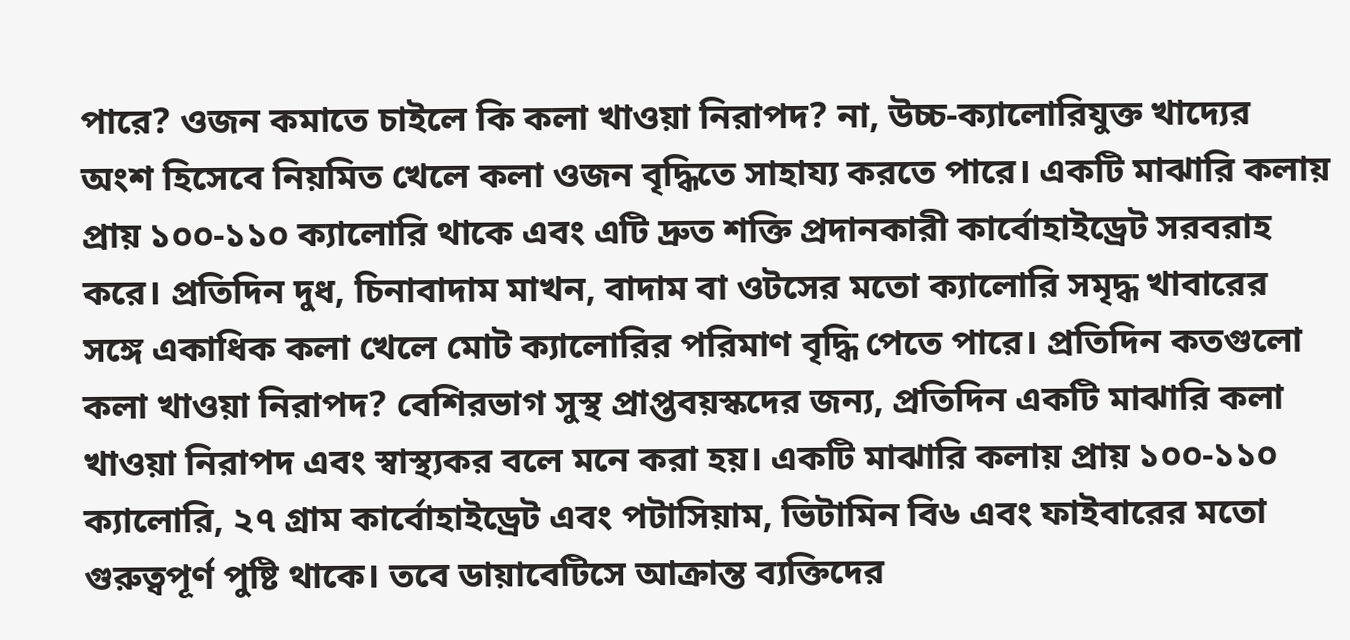পারে? ওজন কমাতে চাইলে কি কলা খাওয়া নিরাপদ? না, উচ্চ-ক্যালোরিযুক্ত খাদ্যের অংশ হিসেবে নিয়মিত খেলে কলা ওজন বৃদ্ধিতে সাহায্য করতে পারে। একটি মাঝারি কলায় প্রায় ১০০-১১০ ক্যালোরি থাকে এবং এটি দ্রুত শক্তি প্রদানকারী কার্বোহাইড্রেট সরবরাহ করে। প্রতিদিন দুধ, চিনাবাদাম মাখন, বাদাম বা ওটসের মতো ক্যালোরি সমৃদ্ধ খাবারের সঙ্গে একাধিক কলা খেলে মোট ক্যালোরির পরিমাণ বৃদ্ধি পেতে পারে। প্রতিদিন কতগুলো কলা খাওয়া নিরাপদ? বেশিরভাগ সুস্থ প্রাপ্তবয়স্কদের জন্য, প্রতিদিন একটি মাঝারি কলা খাওয়া নিরাপদ এবং স্বাস্থ্যকর বলে মনে করা হয়। একটি মাঝারি কলায় প্রায় ১০০-১১০ ক্যালোরি, ২৭ গ্রাম কার্বোহাইড্রেট এবং পটাসিয়াম, ভিটামিন বি৬ এবং ফাইবারের মতো গুরুত্বপূর্ণ পুষ্টি থাকে। তবে ডায়াবেটিসে আক্রান্ত ব্যক্তিদের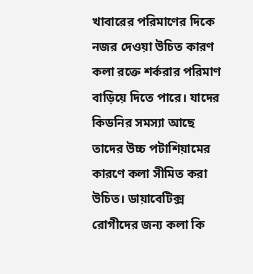খাবারের পরিমাণের দিকে নজর দেওয়া উচিত কারণ কলা রক্তে শর্করার পরিমাণ বাড়িয়ে দিতে পারে। যাদের কিডনির সমস্যা আছে তাদের উচ্চ পটাশিয়ামের কারণে কলা সীমিত করা উচিত। ডায়াবেটিক্স রোগীদের জন্য কলা কি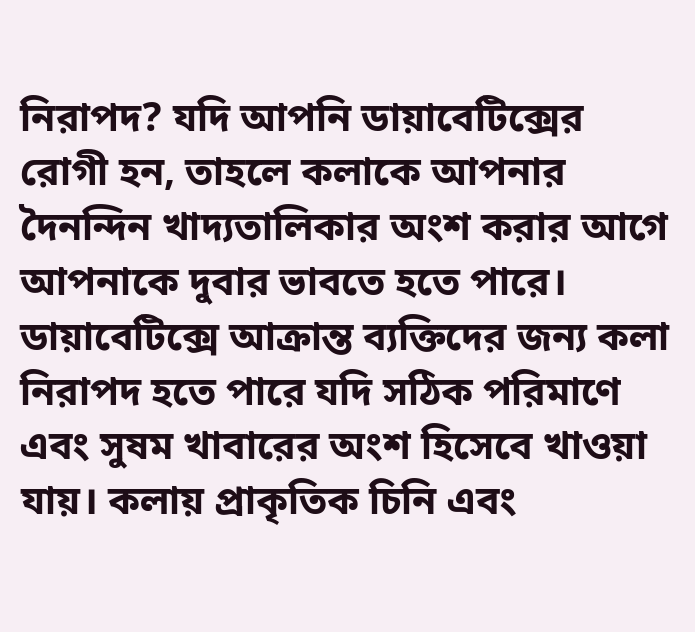নিরাপদ? যদি আপনি ডায়াবেটিক্সের রোগী হন, তাহলে কলাকে আপনার দৈনন্দিন খাদ্যতালিকার অংশ করার আগে আপনাকে দুবার ভাবতে হতে পারে। ডায়াবেটিক্সে আক্রান্ত ব্যক্তিদের জন্য কলা নিরাপদ হতে পারে যদি সঠিক পরিমাণে এবং সুষম খাবারের অংশ হিসেবে খাওয়া যায়। কলায় প্রাকৃতিক চিনি এবং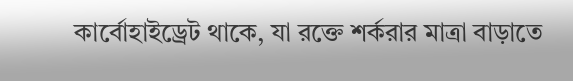কার্বোহাইড্রেট থাকে, যা রক্তে শর্করার মাত্রা বাড়াতে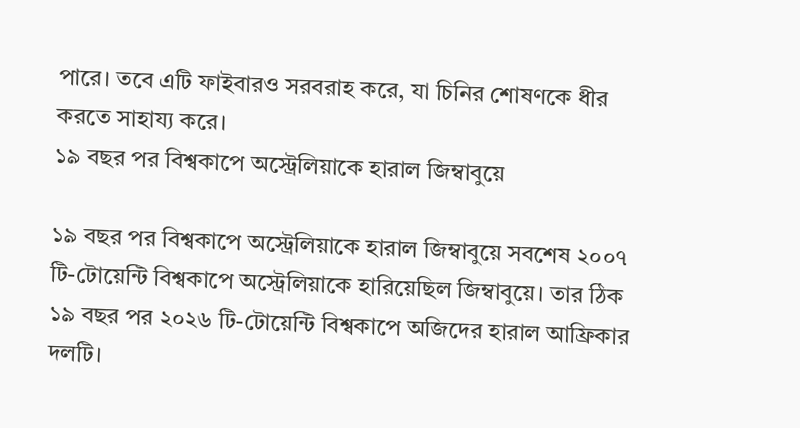পারে। তবে এটি ফাইবারও সরবরাহ করে, যা চিনির শোষণকে ধীর করতে সাহায্য করে।
১৯ বছর পর বিশ্বকাপে অস্ট্রেলিয়াকে হারাল জিম্বাবুয়ে

১৯ বছর পর বিশ্বকাপে অস্ট্রেলিয়াকে হারাল জিম্বাবুয়ে সবশেষ ২০০৭ টি-টোয়েন্টি বিশ্বকাপে অস্ট্রেলিয়াকে হারিয়েছিল জিম্বাবুয়ে। তার ঠিক ১৯ বছর পর ২০২৬ টি-টোয়েন্টি বিশ্বকাপে অজিদের হারাল আফ্রিকার দলটি।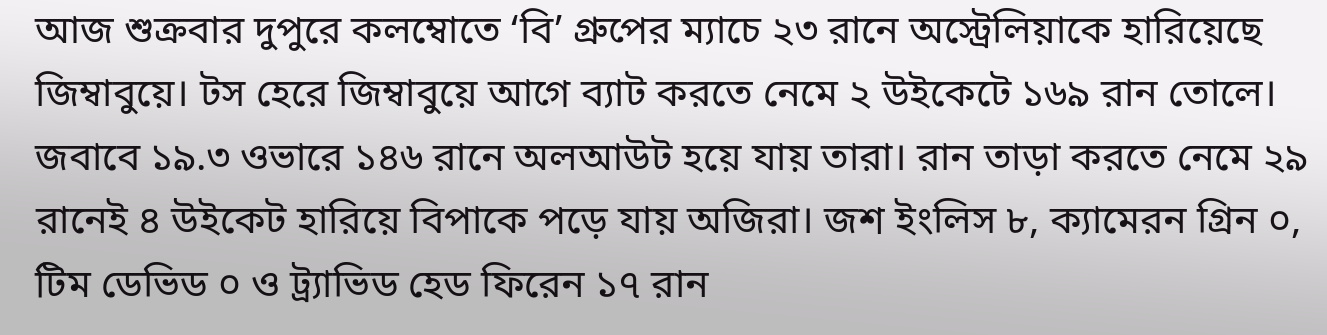আজ শুক্রবার দুপুরে কলম্বোতে ‘বি’ গ্রুপের ম্যাচে ২৩ রানে অস্ট্রেলিয়াকে হারিয়েছে জিম্বাবুয়ে। টস হেরে জিম্বাবুয়ে আগে ব্যাট করতে নেমে ২ উইকেটে ১৬৯ রান তোলে। জবাবে ১৯.৩ ওভারে ১৪৬ রানে অলআউট হয়ে যায় তারা। রান তাড়া করতে নেমে ২৯ রানেই ৪ উইকেট হারিয়ে বিপাকে পড়ে যায় অজিরা। জশ ইংলিস ৮, ক্যামেরন গ্রিন ০, টিম ডেভিড ০ ও ট্র্যাভিড হেড ফিরেন ১৭ রান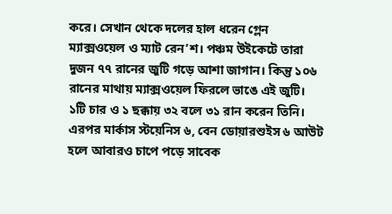করে। সেখান থেকে দলের হাল ধরেন গ্লেন ম্যাক্সওয়েল ও ম্যাট রেন’শ। পঞ্চম উইকেটে তারা দুজন ৭৭ রানের জুটি গড়ে আশা জাগান। কিন্তু ১০৬ রানের মাথায় ম্যাক্সওয়েল ফিরলে ভাঙে এই জুটি। ১টি চার ও ১ ছক্কায় ৩২ বলে ৩১ রান করেন তিনি। এরপর মার্কাস স্টয়েনিস ৬, বেন ডোয়ারশুইস ৬ আউট হলে আবারও চাপে পড়ে সাবেক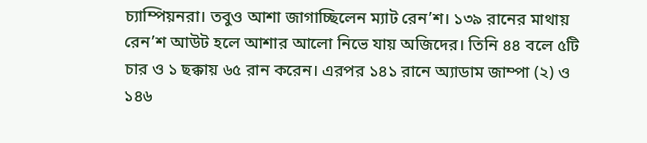চ্যাম্পিয়নরা। তবুও আশা জাগাচ্ছিলেন ম্যাট রেন’শ। ১৩৯ রানের মাথায় রেন’শ আউট হলে আশার আলো নিভে যায় অজিদের। তিনি ৪৪ বলে ৫টি চার ও ১ ছক্কায় ৬৫ রান করেন। এরপর ১৪১ রানে অ্যাডাম জাম্পা (২) ও ১৪৬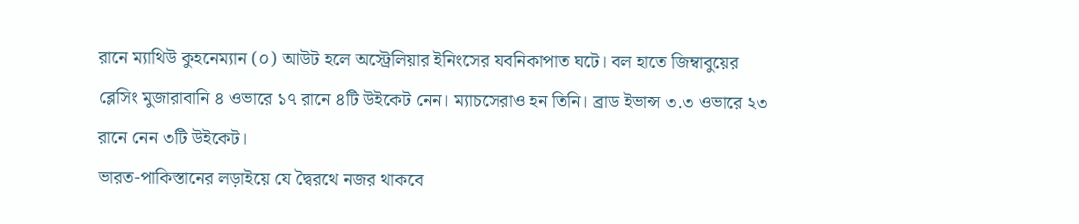রানে ম্যাথিউ কুহনেম্যান (০) আউট হলে অস্ট্রেলিয়ার ইনিংসের যবনিকাপাত ঘটে। বল হাতে জিম্বাবুয়ের ব্লেসিং মুজারাবানি ৪ ওভারে ১৭ রানে ৪টি উইকেট নেন। ম্যাচসেরাও হন তিনি। ব্রাড ইভান্স ৩.৩ ওভারে ২৩ রানে নেন ৩টি উইকেট।
ভারত-পাকিস্তানের লড়াইয়ে যে দ্বৈরথে নজর থাকবে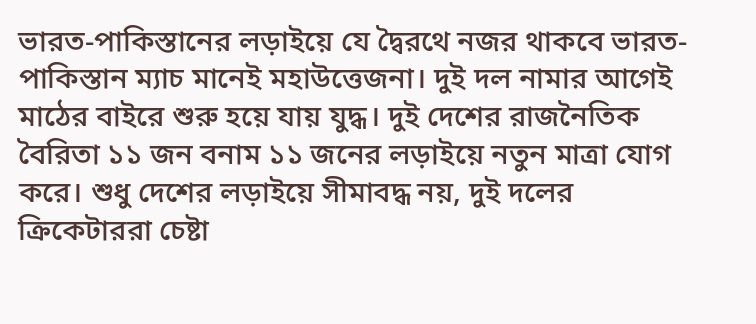ভারত-পাকিস্তানের লড়াইয়ে যে দ্বৈরথে নজর থাকবে ভারত-পাকিস্তান ম্যাচ মানেই মহাউত্তেজনা। দুই দল নামার আগেই মাঠের বাইরে শুরু হয়ে যায় যুদ্ধ। দুই দেশের রাজনৈতিক বৈরিতা ১১ জন বনাম ১১ জনের লড়াইয়ে নতুন মাত্রা যোগ করে। শুধু দেশের লড়াইয়ে সীমাবদ্ধ নয়, দুই দলের ক্রিকেটাররা চেষ্টা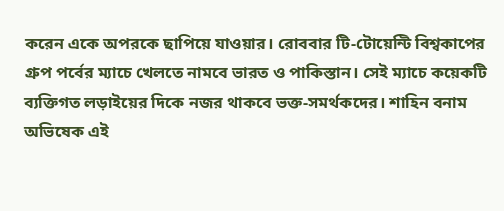করেন একে অপরকে ছাপিয়ে যাওয়ার। রোববার টি-টোয়েন্টি বিশ্বকাপের গ্রুপ পর্বের ম্যাচে খেলতে নামবে ভারত ও পাকিস্তান। সেই ম্যাচে কয়েকটি ব্যক্তিগত লড়াইয়ের দিকে নজর থাকবে ভক্ত-সমর্থকদের। শাহিন বনাম অভিষেক এই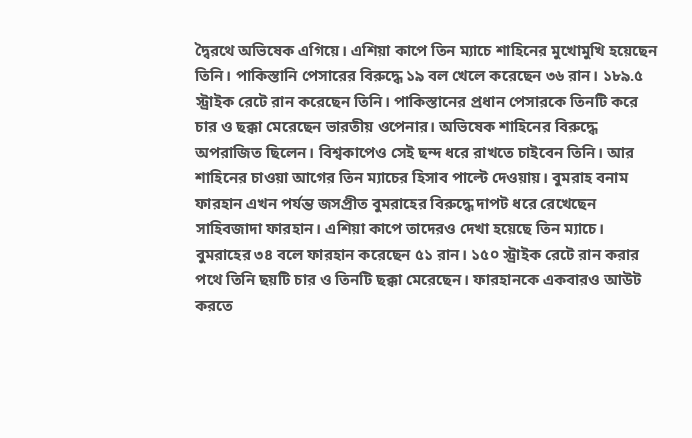দ্বৈরথে অভিষেক এগিয়ে। এশিয়া কাপে তিন ম্যাচে শাহিনের মুখোমুখি হয়েছেন তিনি। পাকিস্তানি পেসারের বিরুদ্ধে ১৯ বল খেলে করেছেন ৩৬ রান। ১৮৯.৫ স্ট্রাইক রেটে রান করেছেন তিনি। পাকিস্তানের প্রধান পেসারকে তিনটি করে চার ও ছক্কা মেরেছেন ভারতীয় ওপেনার। অভিষেক শাহিনের বিরুদ্ধে অপরাজিত ছিলেন। বিশ্বকাপেও সেই ছন্দ ধরে রাখতে চাইবেন তিনি। আর শাহিনের চাওয়া আগের তিন ম্যাচের হিসাব পাল্টে দেওয়ায়। বুমরাহ বনাম ফারহান এখন পর্যন্ত জসপ্রীত বুমরাহের বিরুদ্ধে দাপট ধরে রেখেছেন সাহিবজাদা ফারহান। এশিয়া কাপে তাদেরও দেখা হয়েছে তিন ম্যাচে। বুমরাহের ৩৪ বলে ফারহান করেছেন ৫১ রান। ১৫০ স্ট্রাইক রেটে রান করার পথে তিনি ছয়টি চার ও তিনটি ছক্কা মেরেছেন। ফারহানকে একবারও আউট করতে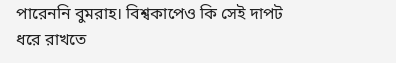পারেননি বুমরাহ। বিশ্বকাপেও কি সেই দাপট ধরে রাখতে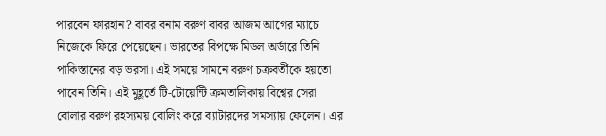পারবেন ফারহান? বাবর বনাম বরুণ বাবর আজম আগের ম্যাচে নিজেকে ফিরে পেয়েছেন। ভারতের বিপক্ষে মিডল অর্ডারে তিনি পাকিস্তানের বড় ভরসা। এই সময়ে সামনে বরুণ চক্রবর্তীকে হয়তো পাবেন তিনি। এই মুহূর্তে টি-টোয়েন্টি ক্রমতালিকায় বিশ্বের সেরা বোলার বরুণ রহস্যময় বোলিং করে ব্যাটারদের সমস্যায় ফেলেন। এর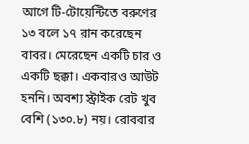আগে টি-টোয়েন্টিতে বরুণের ১৩ বলে ১৭ রান করেছেন বাবর। মেরেছেন একটি চার ও একটি ছক্কা। একবারও আউট হননি। অবশ্য স্ট্রাইক রেট খুব বেশি (১৩০.৮) নয়। রোববার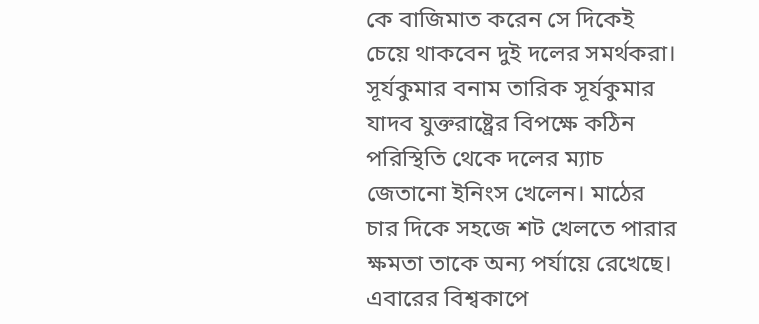কে বাজিমাত করেন সে দিকেই চেয়ে থাকবেন দুই দলের সমর্থকরা। সূর্যকুমার বনাম তারিক সূর্যকুমার যাদব যুক্তরাষ্ট্রের বিপক্ষে কঠিন পরিস্থিতি থেকে দলের ম্যাচ জেতানো ইনিংস খেলেন। মাঠের চার দিকে সহজে শট খেলতে পারার ক্ষমতা তাকে অন্য পর্যায়ে রেখেছে। এবারের বিশ্বকাপে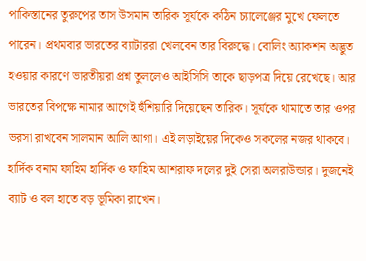পাকিস্তানের তুরুপের তাস উসমান তারিক সূর্যকে কঠিন চ্যালেঞ্জের মুখে ফেলতে পারেন। প্রথমবার ভারতের ব্যাটাররা খেলবেন তার বিরুদ্ধে। বোলিং অ্যাকশন অদ্ভুত হওয়ার কারণে ভারতীয়রা প্রশ্ন তুললেও আইসিসি তাকে ছাড়পত্র দিয়ে রেখেছে। আর ভারতের বিপক্ষে নামার আগেই হুঁশিয়ারি দিয়েছেন তারিক। সূর্যকে থামাতে তার ওপর ভরসা রাখবেন সালমান আলি আগা। এই লড়াইয়ের দিকেও সকলের নজর থাকবে। হার্দিক বনাম ফাহিম হার্দিক ও ফাহিম আশরাফ দলের দুই সেরা অলরাউন্ডার। দুজনেই ব্যাট ও বল হাতে বড় ভূমিকা রাখেন।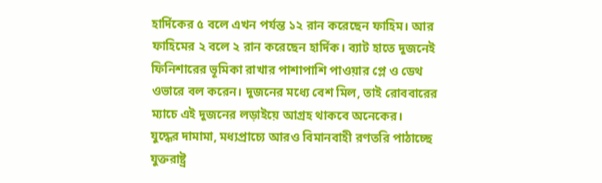হার্দিকের ৫ বলে এখন পর্যন্ত ১২ রান করেছেন ফাহিম। আর ফাহিমের ২ বলে ২ রান করেছেন হার্দিক। ব্যাট হাতে দুজনেই ফিনিশারের ভূমিকা রাখার পাশাপাশি পাওয়ার প্লে ও ডেথ ওভারে বল করেন। দুজনের মধ্যে বেশ মিল, তাই রোববারের ম্যাচে এই দুজনের লড়াইয়ে আগ্রহ থাকবে অনেকের।
যুদ্ধের দামামা, মধ্যপ্রাচ্যে আরও বিমানবাহী রণতরি পাঠাচ্ছে যুক্তরাষ্ট্র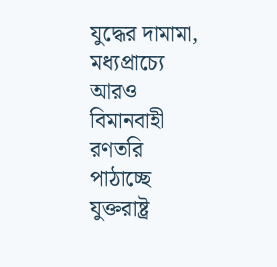যুদ্ধের দামামা, মধ্যপ্রাচ্যে আরও বিমানবাহী রণতরি পাঠাচ্ছে যুক্তরাষ্ট্র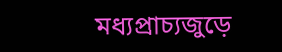মধ্যপ্রাচ্যজুড়ে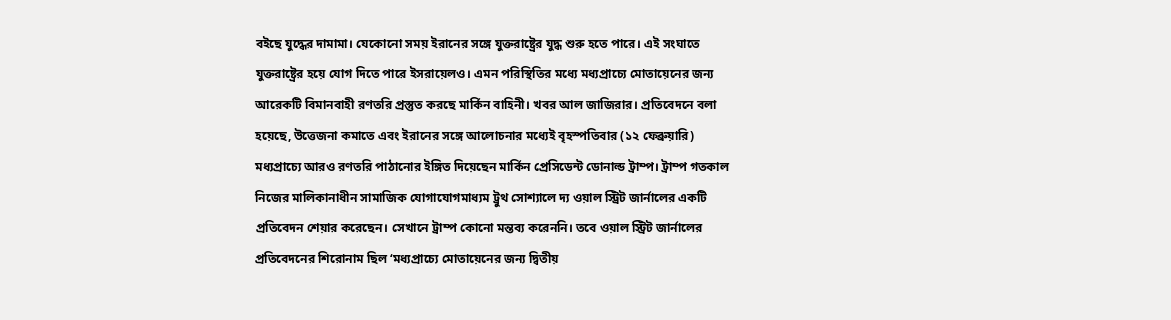বইছে যুদ্ধের দামামা। যেকোনো সময় ইরানের সঙ্গে যুক্তরাষ্ট্রের যুদ্ধ শুরু হতে পারে। এই সংঘাতে যুক্তরাষ্ট্রের হয়ে যোগ দিতে পারে ইসরায়েলও। এমন পরিস্থিতির মধ্যে মধ্যপ্রাচ্যে মোতায়েনের জন্য আরেকটি বিমানবাহী রণতরি প্রস্তুত করছে মার্কিন বাহিনী। খবর আল জাজিরার। প্রতিবেদনে বলা হয়েছে, উত্তেজনা কমাতে এবং ইরানের সঙ্গে আলোচনার মধ্যেই বৃহস্পতিবার (১২ ফেব্রুয়ারি) মধ্যপ্রাচ্যে আরও রণতরি পাঠানোর ইঙ্গিত দিয়েছেন মার্কিন প্রেসিডেন্ট ডোনাল্ড ট্রাম্প। ট্রাম্প গতকাল নিজের মালিকানাধীন সামাজিক যোগাযোগমাধ্যম ট্রুথ সোশ্যালে দ্য ওয়াল স্ট্রিট জার্নালের একটি প্রতিবেদন শেয়ার করেছেন। সেখানে ট্রাম্প কোনো মন্তব্য করেননি। তবে ওয়াল স্ট্রিট জার্নালের প্রতিবেদনের শিরোনাম ছিল ‘মধ্যপ্রাচ্যে মোতায়েনের জন্য দ্বিতীয়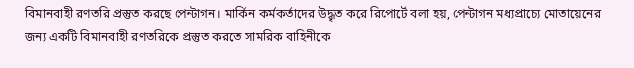বিমানবাহী রণতরি প্রস্তুত করছে পেন্টাগন। মার্কিন কর্মকর্তাদের উদ্ধৃত করে রিপোর্টে বলা হয়, পেন্টাগন মধ্যপ্রাচ্যে মোতায়েনের জন্য একটি বিমানবাহী রণতরিকে প্রস্তুত করতে সামরিক বাহিনীকে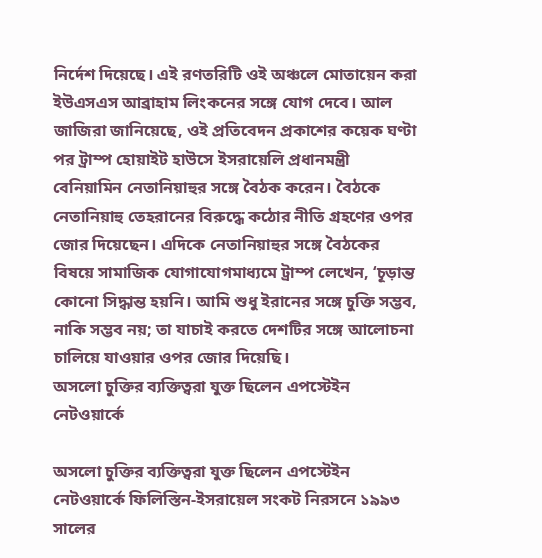নির্দেশ দিয়েছে। এই রণতরিটি ওই অঞ্চলে মোতায়েন করা ইউএসএস আব্রাহাম লিংকনের সঙ্গে যোগ দেবে। আল জাজিরা জানিয়েছে, ওই প্রতিবেদন প্রকাশের কয়েক ঘণ্টা পর ট্রাম্প হোয়াইট হাউসে ইসরায়েলি প্রধানমন্ত্রী বেনিয়ামিন নেতানিয়াহুর সঙ্গে বৈঠক করেন। বৈঠকে নেতানিয়াহু তেহরানের বিরুদ্ধে কঠোর নীতি গ্রহণের ওপর জোর দিয়েছেন। এদিকে নেতানিয়াহুর সঙ্গে বৈঠকের বিষয়ে সামাজিক যোগাযোগমাধ্যমে ট্রাম্প লেখেন, ‘চূড়ান্ত কোনো সিদ্ধান্ত হয়নি। আমি শুধু ইরানের সঙ্গে চুক্তি সম্ভব, নাকি সম্ভব নয়; তা যাচাই করতে দেশটির সঙ্গে আলোচনা চালিয়ে যাওয়ার ওপর জোর দিয়েছি।
অসলো চুক্তির ব্যক্তিত্বরা যুক্ত ছিলেন এপস্টেইন নেটওয়ার্কে

অসলো চুক্তির ব্যক্তিত্বরা যুক্ত ছিলেন এপস্টেইন নেটওয়ার্কে ফিলিস্তিন-ইসরায়েল সংকট নিরসনে ১৯৯৩ সালের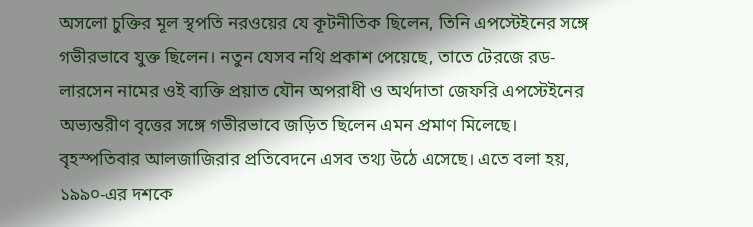অসলো চুক্তির মূল স্থপতি নরওয়ের যে কূটনীতিক ছিলেন, তিনি এপস্টেইনের সঙ্গে গভীরভাবে যুক্ত ছিলেন। নতুন যেসব নথি প্রকাশ পেয়েছে, তাতে টেরজে রড-লারসেন নামের ওই ব্যক্তি প্রয়াত যৌন অপরাধী ও অর্থদাতা জেফরি এপস্টেইনের অভ্যন্তরীণ বৃত্তের সঙ্গে গভীরভাবে জড়িত ছিলেন এমন প্রমাণ মিলেছে। বৃহস্পতিবার আলজাজিরার প্রতিবেদনে এসব তথ্য উঠে এসেছে। এতে বলা হয়, ১৯৯০-এর দশকে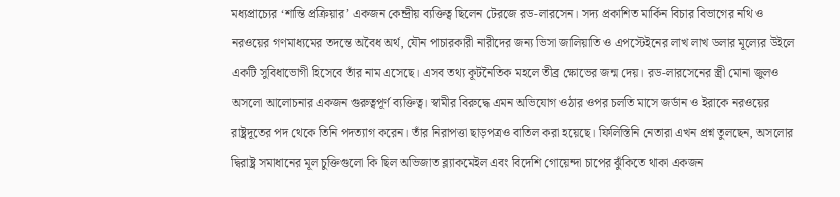মধ্যপ্রাচ্যের ‘শান্তি প্রক্রিয়ার’ একজন কেন্দ্রীয় ব্যক্তিত্ব ছিলেন টেরজে রড-লারসেন। সদ্য প্রকাশিত মার্কিন বিচার বিভাগের নথি ও নরওয়ের গণমাধ্যমের তদন্তে অবৈধ অর্থ, যৌন পাচারকারী নারীদের জন্য ভিসা জালিয়াতি ও এপস্টেইনের লাখ লাখ ডলার মূল্যের উইলে একটি সুবিধাভোগী হিসেবে তাঁর নাম এসেছে। এসব তথ্য কূটনৈতিক মহলে তীব্র ক্ষোভের জন্ম দেয়। রড-লারসেনের স্ত্রী মোনা জুলও অসলো আলোচনার একজন গুরুত্বপূর্ণ ব্যক্তিত্ব। স্বামীর বিরুদ্ধে এমন অভিযোগ ওঠার ওপর চলতি মাসে জর্ডান ও ইরাকে নরওয়ের রাষ্ট্রদূতের পদ থেকে তিনি পদত্যাগ করেন। তাঁর নিরাপত্তা ছাড়পত্রও বাতিল করা হয়েছে। ফিলিস্তিনি নেতারা এখন প্রশ্ন তুলছেন, অসলোর দ্বিরাষ্ট্র সমাধানের মূল চুক্তিগুলো কি ছিল অভিজাত ব্ল্যাকমেইল এবং বিদেশি গোয়েন্দা চাপের ঝুঁকিতে থাকা একজন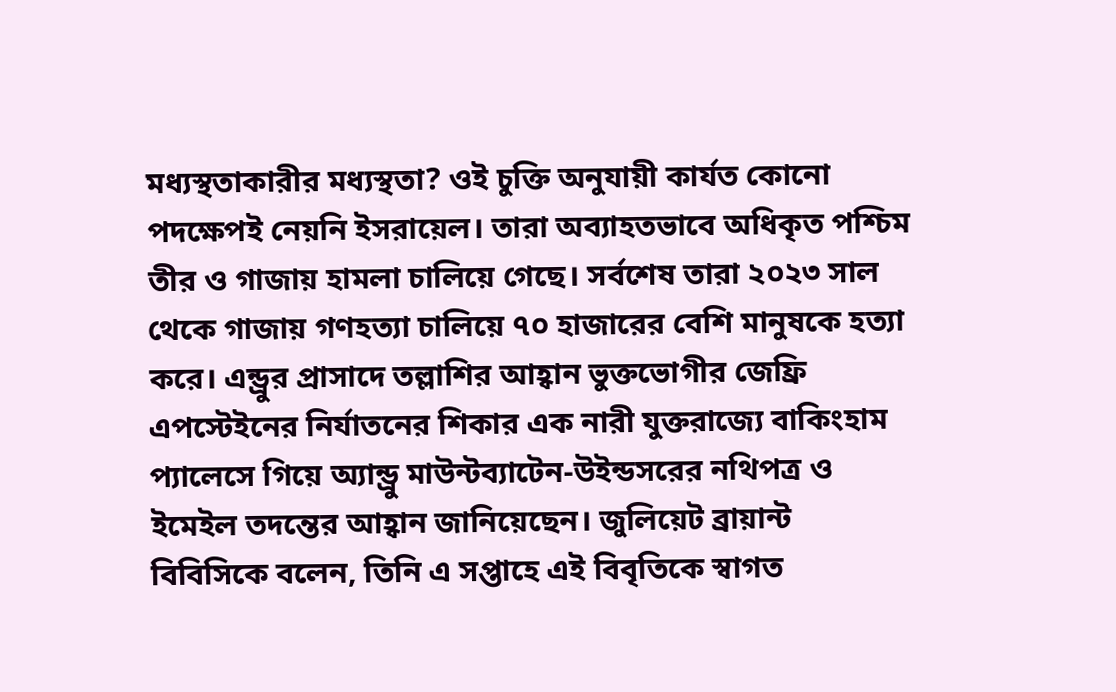মধ্যস্থতাকারীর মধ্যস্থতা? ওই চুক্তি অনুযায়ী কার্যত কোনো পদক্ষেপই নেয়নি ইসরায়েল। তারা অব্যাহতভাবে অধিকৃত পশ্চিম তীর ও গাজায় হামলা চালিয়ে গেছে। সর্বশেষ তারা ২০২৩ সাল থেকে গাজায় গণহত্যা চালিয়ে ৭০ হাজারের বেশি মানুষকে হত্যা করে। এন্ড্রুর প্রাসাদে তল্লাশির আহ্বান ভুক্তভোগীর জেফ্রি এপস্টেইনের নির্যাতনের শিকার এক নারী যুক্তরাজ্যে বাকিংহাম প্যালেসে গিয়ে অ্যান্ড্রু মাউন্টব্যাটেন-উইন্ডসরের নথিপত্র ও ইমেইল তদন্তের আহ্বান জানিয়েছেন। জুলিয়েট ব্রায়ান্ট বিবিসিকে বলেন, তিনি এ সপ্তাহে এই বিবৃতিকে স্বাগত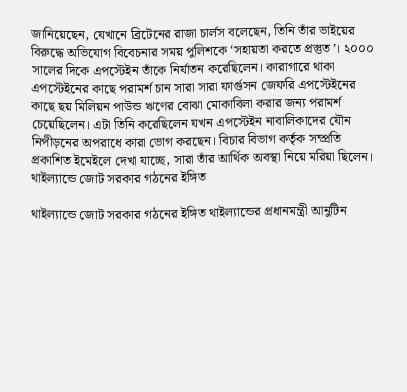জানিয়েছেন, যেখানে ব্রিটেনের রাজা চার্লস বলেছেন, তিনি তাঁর ভাইয়ের বিরুদ্ধে অভিযোগ বিবেচনার সময় পুলিশকে ‘সহায়তা করতে প্রস্তুত’। ২০০০ সালের দিকে এপস্টেইন তাঁকে নির্যাতন করেছিলেন। কারাগারে থাকা এপস্টেইনের কাছে পরামর্শ চান সারা সারা ফার্গুসন জেফরি এপস্টেইনের কাছে ছয় মিলিয়ন পাউন্ড ঋণের বোঝা মোকাবিলা করার জন্য পরামর্শ চেয়েছিলেন। এটা তিনি করেছিলেন যখন এপস্টেইন নাবালিকাদের যৌন নিপীড়নের অপরাধে কারা ভোগ করছেন। বিচার বিভাগ কর্তৃক সম্প্রতি প্রকাশিত ইমেইলে দেখা যাচ্ছে, সারা তাঁর আর্থিক অবস্থা নিয়ে মরিয়া ছিলেন।
থাইল্যান্ডে জোট সরকার গঠনের ইঙ্গিত

থাইল্যান্ডে জোট সরকার গঠনের ইঙ্গিত থাইল্যান্ডের প্রধানমন্ত্রী আনুটিন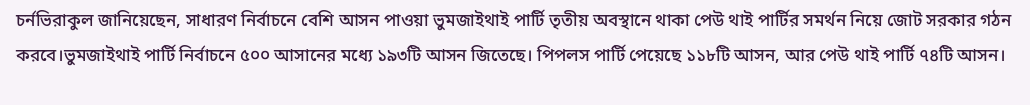চর্নভিরাকুল জানিয়েছেন, সাধারণ নির্বাচনে বেশি আসন পাওয়া ভুমজাইথাই পার্টি তৃতীয় অবস্থানে থাকা পেউ থাই পার্টির সমর্থন নিয়ে জোট সরকার গঠন করবে।ভুমজাইথাই পার্টি নির্বাচনে ৫০০ আসানের মধ্যে ১৯৩টি আসন জিতেছে। পিপলস পার্টি পেয়েছে ১১৮টি আসন, আর পেউ থাই পার্টি ৭৪টি আসন।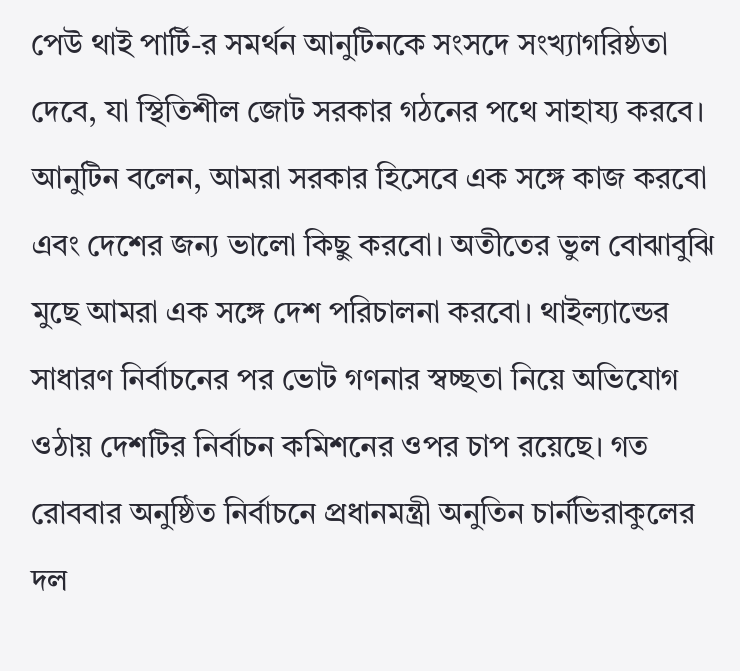পেউ থাই পার্টি-র সমর্থন আনুটিনকে সংসদে সংখ্যাগরিষ্ঠতা দেবে, যা স্থিতিশীল জোট সরকার গঠনের পথে সাহায্য করবে। আনুটিন বলেন, আমরা সরকার হিসেবে এক সঙ্গে কাজ করবো এবং দেশের জন্য ভালো কিছু করবো। অতীতের ভুল বোঝাবুঝি মুছে আমরা এক সঙ্গে দেশ পরিচালনা করবো। থাইল্যান্ডের সাধারণ নির্বাচনের পর ভোট গণনার স্বচ্ছতা নিয়ে অভিযোগ ওঠায় দেশটির নির্বাচন কমিশনের ওপর চাপ রয়েছে। গত রোববার অনুষ্ঠিত নির্বাচনে প্রধানমন্ত্রী অনুতিন চার্নভিরাকুলের দল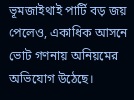ভূমজাইথাই পার্টি বড় জয় পেলেও, একাধিক আসনে ভোট গণনায় অনিয়মের অভিযোগ উঠেছে।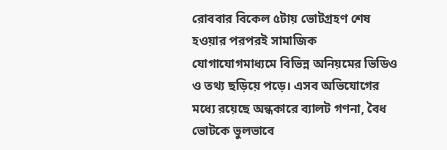রোববার বিকেল ৫টায় ভোটগ্রহণ শেষ হওয়ার পরপরই সামাজিক যোগাযোগমাধ্যমে বিভিন্ন অনিয়মের ভিডিও ও তথ্য ছড়িয়ে পড়ে। এসব অভিযোগের মধ্যে রয়েছে অন্ধকারে ব্যালট গণনা, বৈধ ভোটকে ভুলভাবে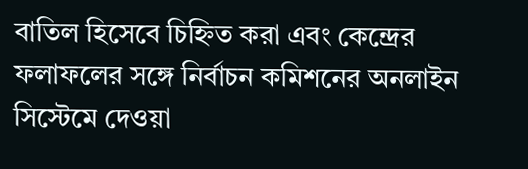বাতিল হিসেবে চিহ্নিত করা এবং কেন্দ্রের ফলাফলের সঙ্গে নির্বাচন কমিশনের অনলাইন সিস্টেমে দেওয়া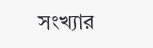সংখ্যার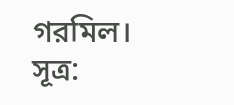গরমিল। সূত্র: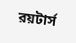রয়টার্স